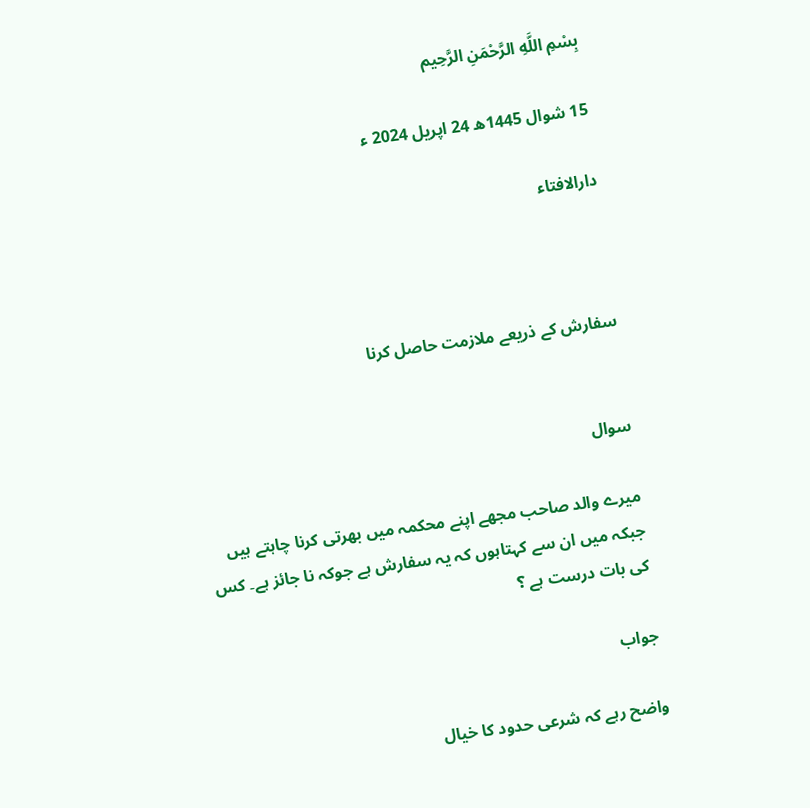بِسْمِ اللَّهِ الرَّحْمَنِ الرَّحِيم

15 شوال 1445ھ 24 اپریل 2024 ء

دارالافتاء



سفارش کے ذریعے ملازمت حاصل کرنا


سوال

میرے والد صاحب مجھے اپنے محکمہ میں بھرتی کرنا چاہتے ہیں جبکہ میں ان سے کہتاہوں کہ یہ سفارش ہے جوکہ نا جائز ہے۔ کس کی بات درست ہے ؟

جواب

واضح رہے کہ شرعی حدود کا خیال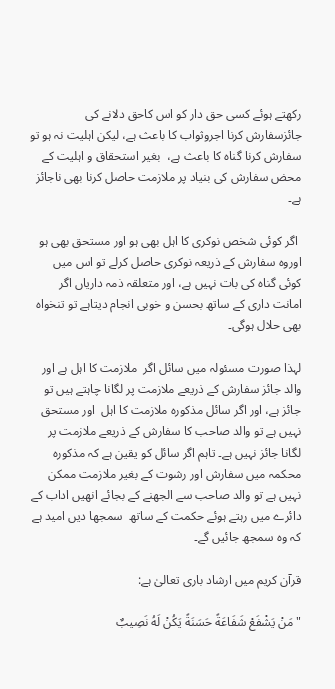رکھتے ہوئے کسی حق دار کو اس کاحق دلانے کی جائزسفارش کرنا اجروثواب کا باعث ہے، لیکن اہلیت نہ ہو تو سفارش کرنا گناہ کا باعث ہے،  بغیر استحقاق و اہلیت کے محض سفارش کی بنیاد پر ملازمت حاصل کرنا بھی ناجائز ہے۔

 اگر کوئی شخص نوکری کا اہل بھی ہو اور مستحق بھی ہو  اوروہ سفارش کے ذریعہ نوکری حاصل کرلے تو اس میں کوئی گناہ کی بات نہیں ہے، اور متعلقہ ذمہ داریاں اگر امانت داری کے ساتھ بحسن و خوبی انجام دیتاہے تو تنخواہ بھی حلال ہوگی۔

لہذا صورت مسئولہ میں سائل اگر  ملازمت کا اہل ہے اور والد جائز سفارش کے ذریعے ملازمت پر لگانا چاہتے ہیں تو جائز ہے، اور اگر سائل مذکورہ ملازمت کا اہل  اور مستحق نہیں ہے تو والد صاحب کا سفارش کے ذریعے ملازمت پر لگانا جائز نہیں ہے۔ تاہم اگر سائل کو یقین ہے کہ مذکورہ محکمہ میں سفارش اور رشوت کے بغیر ملازمت ممکن نہیں ہے تو والد صاحب سے الجھنے کے بجائے انھیں اداب کے دائرے میں رہتے ہوئے حکمت کے ساتھ  سمجھا دیں امید ہے کہ وہ سمجھ جائیں گے۔

قرآن کریم میں ارشاد باری تعالیٰ ہے:

"مَنْ يَشْفَعْ شَفَاعَةً حَسَنَةً يَكُنْ لَهُ نَصِيبٌ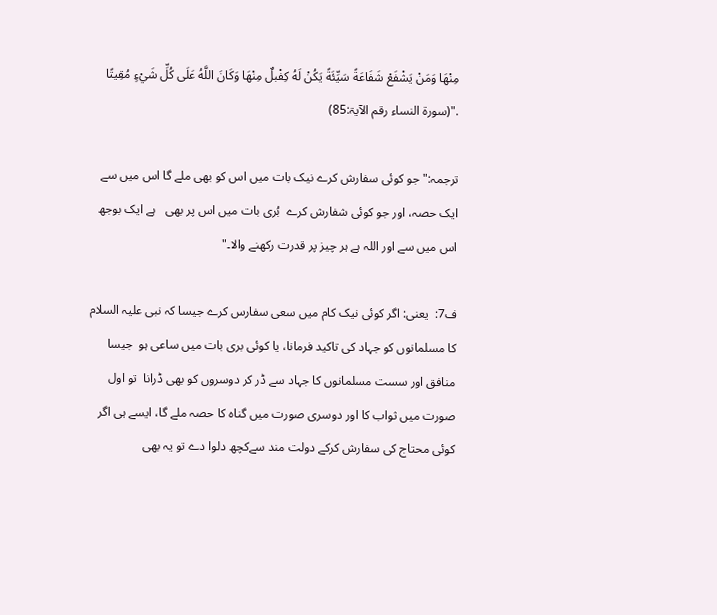مِنْهَا وَمَنْ يَشْفَعْ شَفَاعَةً سَيِّئَةً يَكُنْ لَهُ كِفْبلٌ مِنْهَا وَكَانَ اللَّهُ عَلَى كُلِّ شَيْءٍ مُقِيتًا ."(سورۃ النساء رقم الآیۃ:85)

ترجمہ:" جو کوئی سفارش کرے نیک بات میں اس کو بھی ملے گا اس میں سے ایک حصہ، اور جو کوئی شفارش کرے  بُری بات میں اس پر بھی   ہے ایک بوجھ اس میں سے اور اللہ ہے ہر چیز پر قدرت رکھنے والا۔"

ف7:  یعنی: اگر کوئی نیک کام میں سعی سفارس کرے جیسا کہ نبی علیہ السلام کا مسلمانوں کو جہاد کی تاکید فرمانا، یا کوئی بری بات میں ساعی ہو  جیسا منافق اور سست مسلمانوں کا جہاد سے ڈر کر دوسروں کو بھی ڈرانا  تو اول صورت میں ثواب کا اور دوسری صورت میں گناہ کا حصہ ملے گا، ایسے ہی اگر کوئی محتاج کی سفارش کرکے دولت مند سےکچھ دلوا دے تو یہ بھی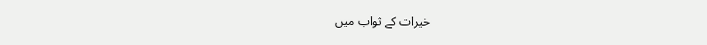خیرات کے ثواب میں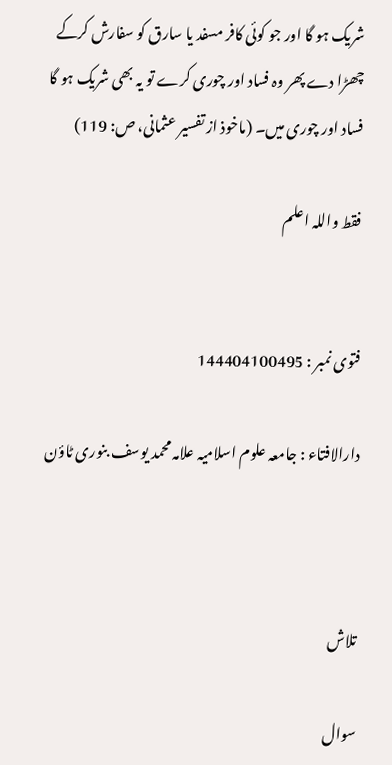شریک ہو گا اور جو کوئی کافر مسفد یا سارق کو سفارش کرکے چھڑا دے پھر وہ فساد اور چوری کرے تو یہ بھی شریک ہو گا فساد اور چوری میں۔ (ماخوذ از تفسیر عثمانی، ص: 119)

فقط واللہ اعلم


فتوی نمبر : 144404100495

دارالافتاء : جامعہ علوم اسلامیہ علامہ محمد یوسف بنوری ٹاؤن



تلاش

سوال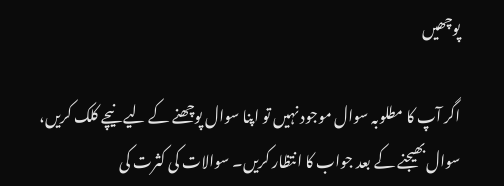پوچھیں

اگر آپ کا مطلوبہ سوال موجود نہیں تو اپنا سوال پوچھنے کے لیے نیچے کلک کریں، سوال بھیجنے کے بعد جواب کا انتظار کریں۔ سوالات کی کثرت کی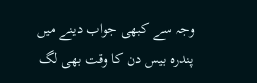وجہ سے کبھی جواب دینے میں پندرہ بیس دن کا وقت بھی لگ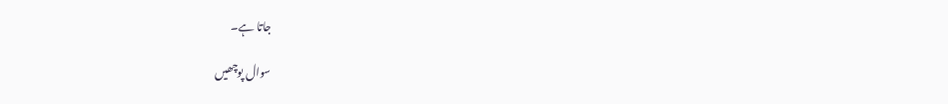جاتا ہے۔

سوال پوچھیں